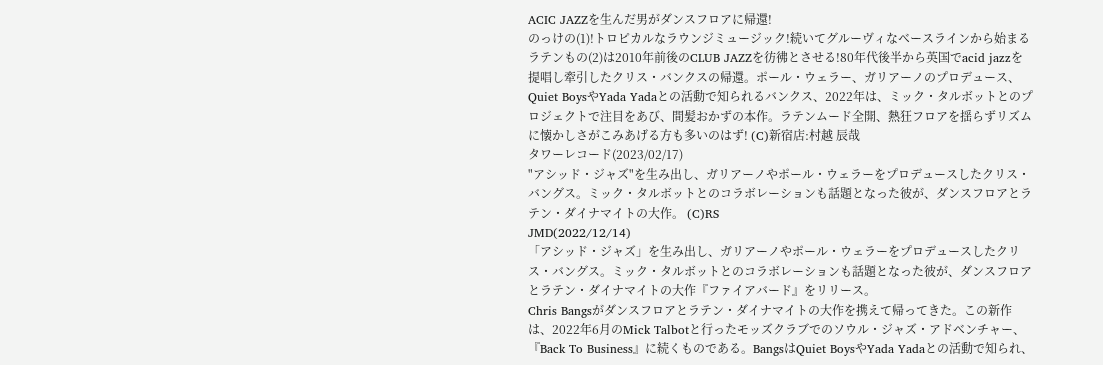ACIC JAZZを生んだ男がダンスフロアに帰還!
のっけの(1)!トロピカルなラウンジミュージック!続いてグルーヴィなベースラインから始まるラテンもの(2)は2010年前後のCLUB JAZZを彷彿とさせる!80年代後半から英国でacid jazzを提唱し牽引したクリス・バンクスの帰還。ポール・ウェラー、ガリアーノのプロデュース、Quiet BoysやYada Yadaとの活動で知られるバンクス、2022年は、ミック・タルボットとのプロジェクトで注目をあび、間髪おかずの本作。ラテンムード全開、熱狂フロアを揺らずリズムに懐かしさがこみあげる方も多いのはず! (C)新宿店:村越 辰哉
タワーレコード(2023/02/17)
"アシッド・ジャズ"を生み出し、ガリアーノやポール・ウェラーをプロデュースしたクリス・バングス。ミック・タルボットとのコラボレーションも話題となった彼が、ダンスフロアとラテン・ダイナマイトの大作。 (C)RS
JMD(2022/12/14)
「アシッド・ジャズ」を生み出し、ガリアーノやポール・ウェラーをプロデュースしたクリス・バングス。ミック・タルボットとのコラボレーションも話題となった彼が、ダンスフロアとラテン・ダイナマイトの大作『ファイアバード』をリリース。
Chris Bangsがダンスフロアとラテン・ダイナマイトの大作を携えて帰ってきた。この新作は、2022年6月のMick Talbotと行ったモッズクラブでのソウル・ジャズ・アドベンチャー、『Back To Business』に続くものである。BangsはQuiet BoysやYada Yadaとの活動で知られ、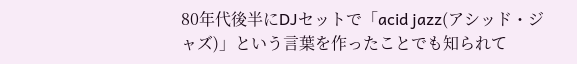80年代後半にDJセットで「acid jazz(アシッド・ジャズ)」という言葉を作ったことでも知られて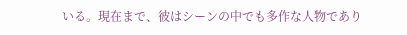いる。現在まで、彼はシーンの中でも多作な人物であり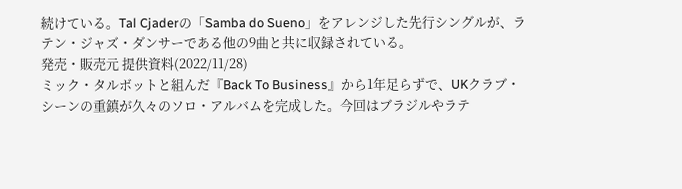続けている。Tal Cjaderの「Samba do Sueno」をアレンジした先行シングルが、ラテン・ジャズ・ダンサーである他の9曲と共に収録されている。
発売・販売元 提供資料(2022/11/28)
ミック・タルボットと組んだ『Back To Business』から1年足らずで、UKクラブ・シーンの重鎮が久々のソロ・アルバムを完成した。今回はブラジルやラテ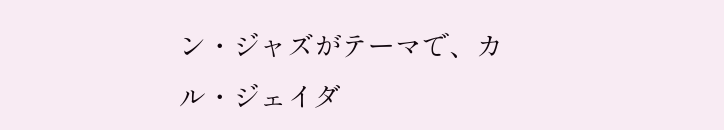ン・ジャズがテーマで、カル・ジェイダ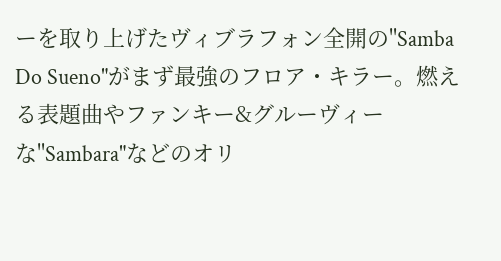ーを取り上げたヴィブラフォン全開の"Samba Do Sueno"がまず最強のフロア・キラー。燃える表題曲やファンキー&グルーヴィーな"Sambara"などのオリ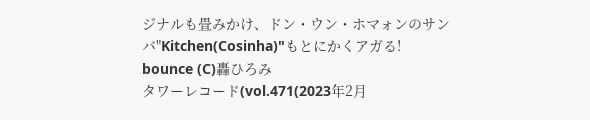ジナルも畳みかけ、ドン・ウン・ホマォンのサンバ"Kitchen(Cosinha)"もとにかくアガる!
bounce (C)轟ひろみ
タワーレコード(vol.471(2023年2月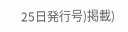25日発行号)掲載)